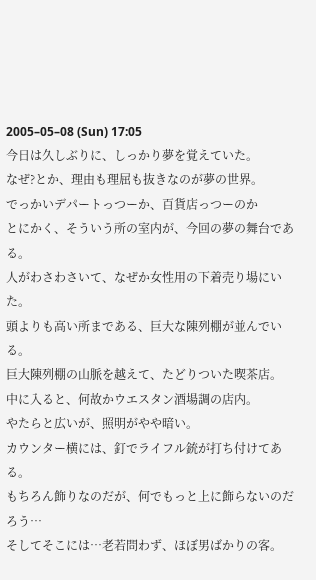2005–05–08 (Sun) 17:05
今日は久しぶりに、しっかり夢を覚えていた。
なぜ?とか、理由も理屈も抜きなのが夢の世界。
でっかいデパートっつーか、百貨店っつーのか
とにかく、そういう所の室内が、今回の夢の舞台である。
人がわさわさいて、なぜか女性用の下着売り場にいた。
頭よりも高い所まである、巨大な陳列棚が並んでいる。
巨大陳列棚の山脈を越えて、たどりついた喫茶店。
中に入ると、何故かウエスタン酒場調の店内。
やたらと広いが、照明がやや暗い。
カウンター横には、釘でライフル銃が打ち付けてある。
もちろん飾りなのだが、何でもっと上に飾らないのだろう…
そしてそこには…老若問わず、ほぼ男ばかりの客。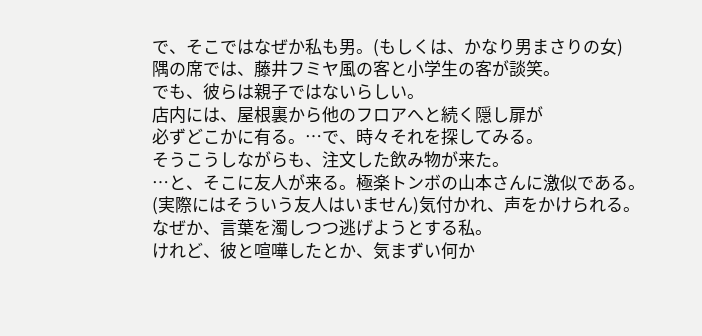で、そこではなぜか私も男。(もしくは、かなり男まさりの女)
隅の席では、藤井フミヤ風の客と小学生の客が談笑。
でも、彼らは親子ではないらしい。
店内には、屋根裏から他のフロアへと続く隠し扉が
必ずどこかに有る。…で、時々それを探してみる。
そうこうしながらも、注文した飲み物が来た。
…と、そこに友人が来る。極楽トンボの山本さんに激似である。
(実際にはそういう友人はいません)気付かれ、声をかけられる。
なぜか、言葉を濁しつつ逃げようとする私。
けれど、彼と喧嘩したとか、気まずい何か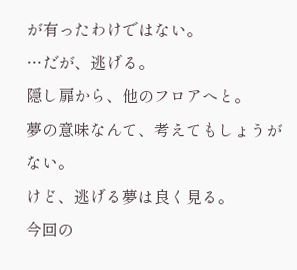が有ったわけではない。
…だが、逃げる。
隠し扉から、他のフロアへと。
夢の意味なんて、考えてもしょうがない。
けど、逃げる夢は良く見る。
今回の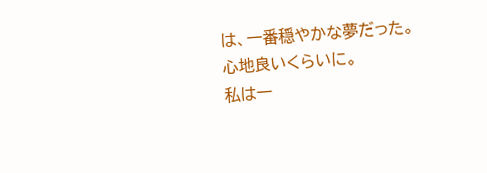は、一番穏やかな夢だった。
心地良いくらいに。
私は一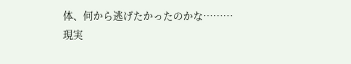体、何から逃げたかったのかな………
現実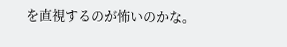を直視するのが怖いのかな。